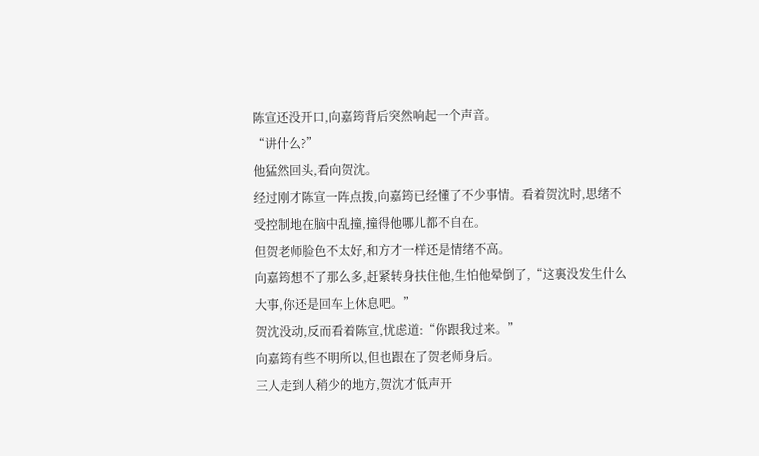陈宣还没开口,向嘉筠背后突然响起一个声音。
“讲什么?”
他猛然回头,看向贺沈。
经过刚才陈宣一阵点拨,向嘉筠已经懂了不少事情。看着贺沈时,思绪不受控制地在脑中乱撞,撞得他哪儿都不自在。
但贺老师脸色不太好,和方才一样还是情绪不高。
向嘉筠想不了那么多,赶紧转身扶住他,生怕他晕倒了,“这裏没发生什么大事,你还是回车上休息吧。”
贺沈没动,反而看着陈宣,忧虑道:“你跟我过来。”
向嘉筠有些不明所以,但也跟在了贺老师身后。
三人走到人稍少的地方,贺沈才低声开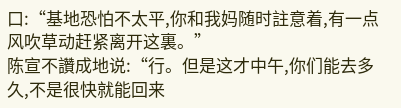口:“基地恐怕不太平,你和我妈随时註意着,有一点风吹草动赶紧离开这裏。”
陈宣不讚成地说:“行。但是这才中午,你们能去多久,不是很快就能回来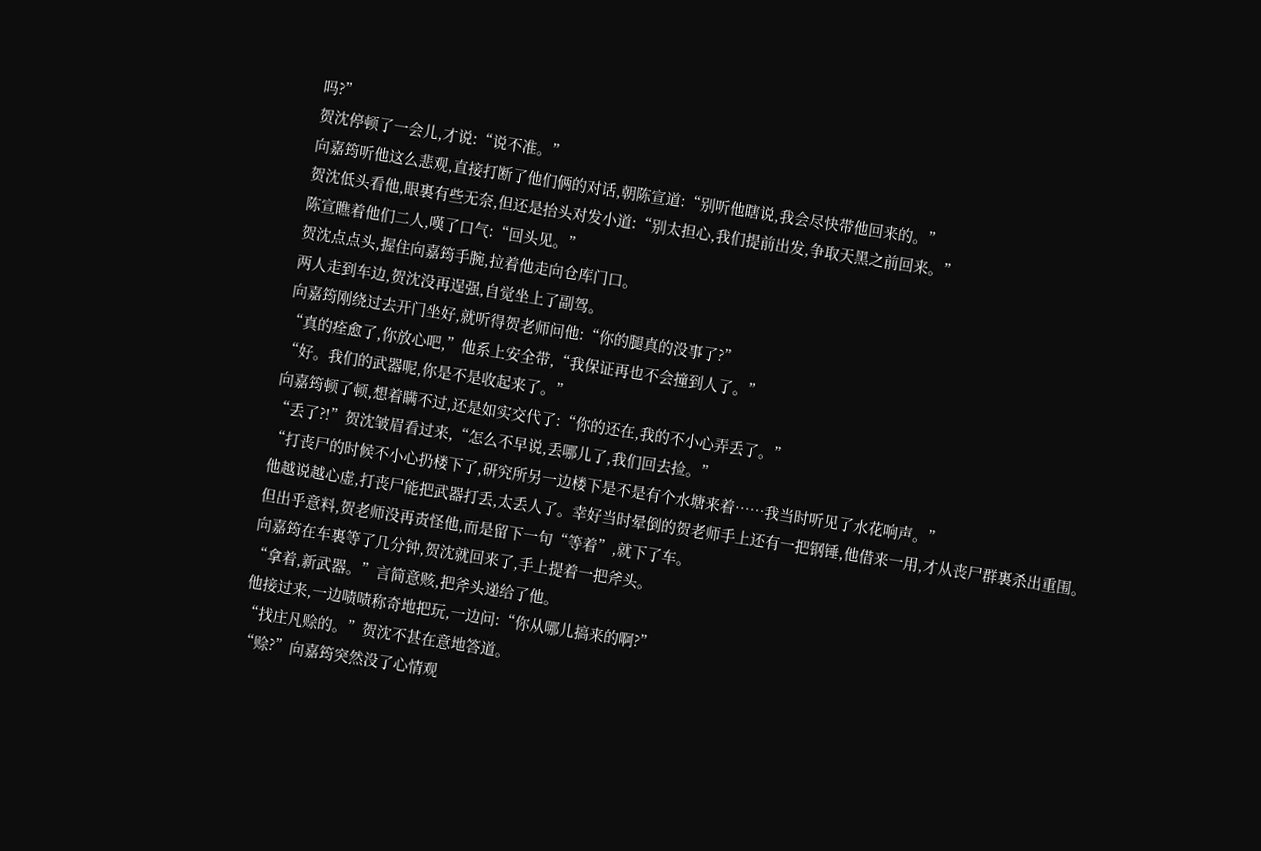吗?”
贺沈停顿了一会儿,才说:“说不准。”
向嘉筠听他这么悲观,直接打断了他们俩的对话,朝陈宣道:“别听他瞎说,我会尽快带他回来的。”
贺沈低头看他,眼裏有些无奈,但还是抬头对发小道:“别太担心,我们提前出发,争取天黑之前回来。”
陈宣瞧着他们二人,嘆了口气:“回头见。”
贺沈点点头,握住向嘉筠手腕,拉着他走向仓库门口。
两人走到车边,贺沈没再逞强,自觉坐上了副驾。
向嘉筠刚绕过去开门坐好,就听得贺老师问他:“你的腿真的没事了?”
“真的痊愈了,你放心吧,”他系上安全带,“我保证再也不会撞到人了。”
“好。我们的武器呢,你是不是收起来了。”
向嘉筠顿了顿,想着瞒不过,还是如实交代了:“你的还在,我的不小心弄丢了。”
“丢了?!”贺沈皱眉看过来,“怎么不早说,丢哪儿了,我们回去捡。”
“打丧尸的时候不小心扔楼下了,研究所另一边楼下是不是有个水塘来着……我当时听见了水花响声。”
他越说越心虚,打丧尸能把武器打丢,太丢人了。幸好当时晕倒的贺老师手上还有一把钢锤,他借来一用,才从丧尸群裏杀出重围。
但出乎意料,贺老师没再责怪他,而是留下一句“等着”,就下了车。
向嘉筠在车裏等了几分钟,贺沈就回来了,手上提着一把斧头。
“拿着,新武器。”言简意赅,把斧头递给了他。
他接过来,一边啧啧称奇地把玩,一边问:“你从哪儿搞来的啊?”
“找庄凡赊的。”贺沈不甚在意地答道。
“赊?”向嘉筠突然没了心情观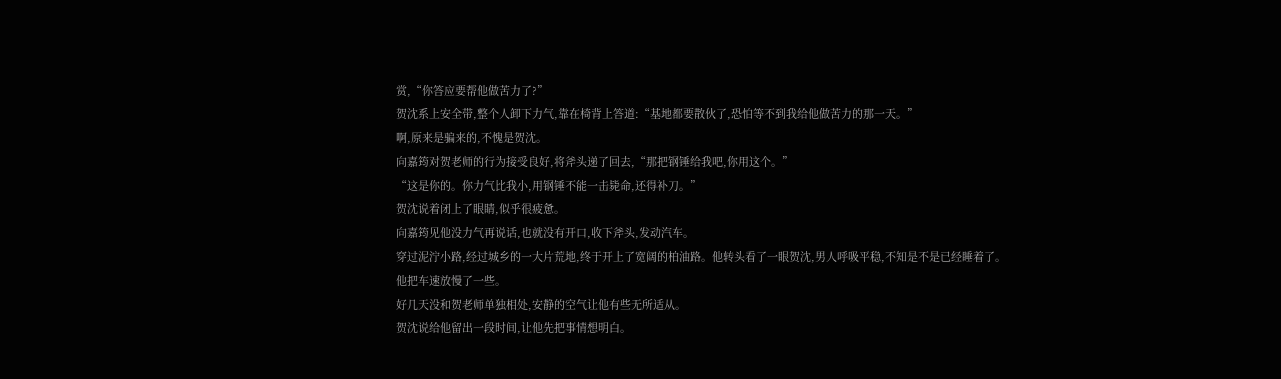赏,“你答应要帮他做苦力了?”
贺沈系上安全带,整个人卸下力气,靠在椅背上答道:“基地都要散伙了,恐怕等不到我给他做苦力的那一天。”
啊,原来是骗来的,不愧是贺沈。
向嘉筠对贺老师的行为接受良好,将斧头递了回去,“那把钢锤给我吧,你用这个。”
“这是你的。你力气比我小,用钢锤不能一击毙命,还得补刀。”
贺沈说着闭上了眼睛,似乎很疲惫。
向嘉筠见他没力气再说话,也就没有开口,收下斧头,发动汽车。
穿过泥泞小路,经过城乡的一大片荒地,终于开上了宽阔的柏油路。他转头看了一眼贺沈,男人呼吸平稳,不知是不是已经睡着了。
他把车速放慢了一些。
好几天没和贺老师单独相处,安静的空气让他有些无所适从。
贺沈说给他留出一段时间,让他先把事情想明白。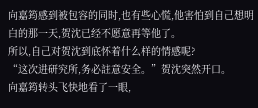向嘉筠感到被包容的同时,也有些心慌,他害怕到自己想明白的那一天,贺沈已经不愿意再等他了。
所以,自己对贺沈到底怀着什么样的情感呢?
“这次进研究所,务必註意安全。”贺沈突然开口。
向嘉筠转头飞快地看了一眼,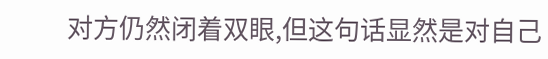对方仍然闭着双眼,但这句话显然是对自己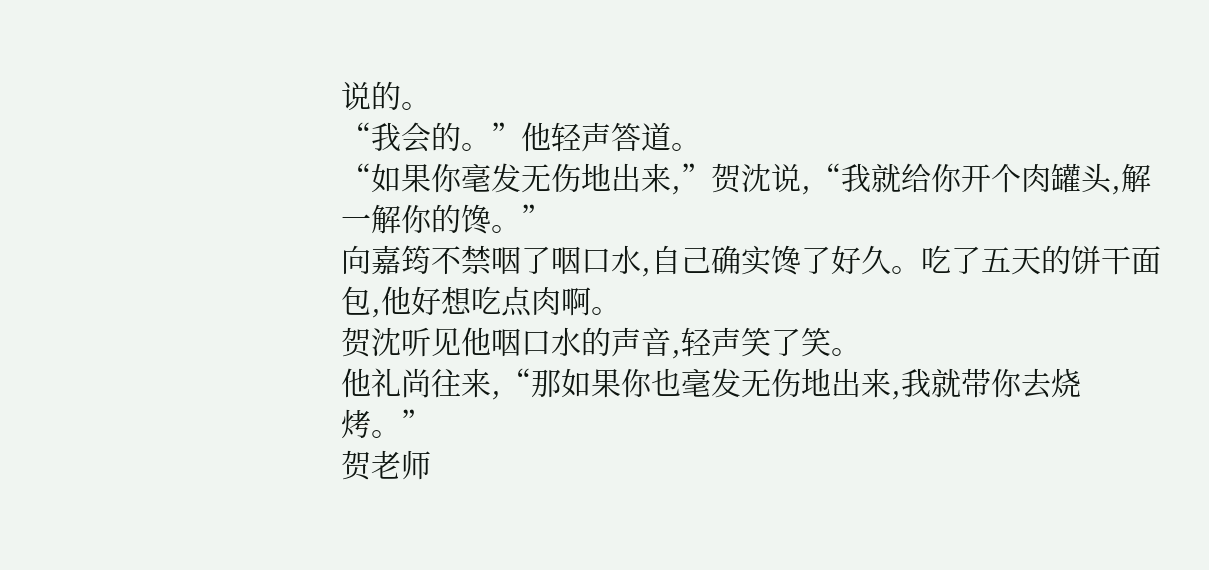说的。
“我会的。”他轻声答道。
“如果你毫发无伤地出来,”贺沈说,“我就给你开个肉罐头,解一解你的馋。”
向嘉筠不禁咽了咽口水,自己确实馋了好久。吃了五天的饼干面包,他好想吃点肉啊。
贺沈听见他咽口水的声音,轻声笑了笑。
他礼尚往来,“那如果你也毫发无伤地出来,我就带你去烧烤。”
贺老师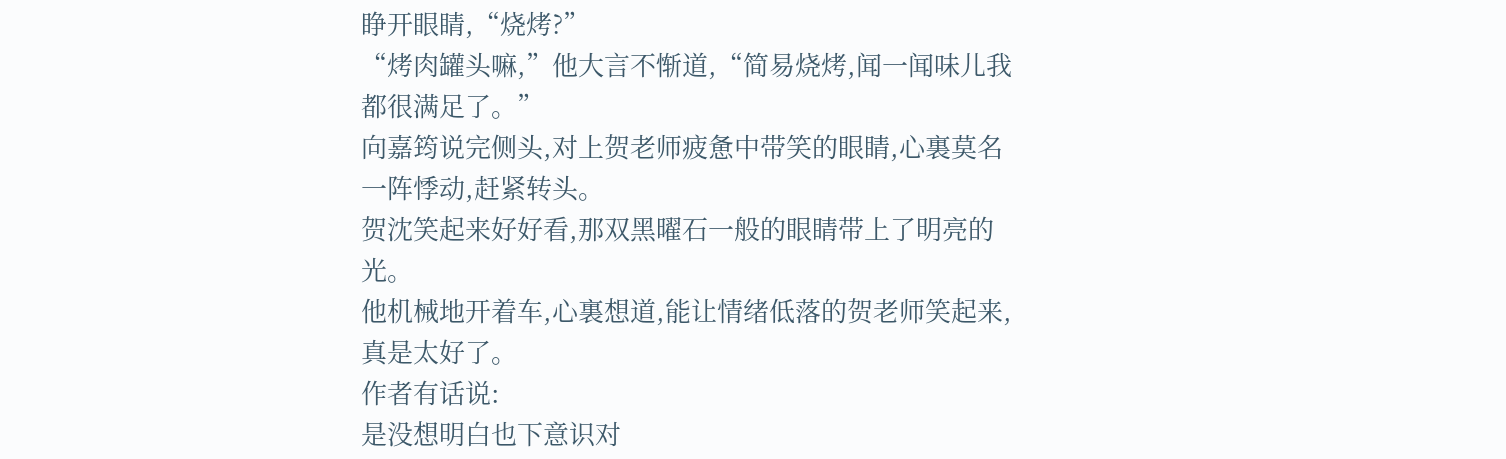睁开眼睛,“烧烤?”
“烤肉罐头嘛,”他大言不惭道,“简易烧烤,闻一闻味儿我都很满足了。”
向嘉筠说完侧头,对上贺老师疲惫中带笑的眼睛,心裏莫名一阵悸动,赶紧转头。
贺沈笑起来好好看,那双黑曜石一般的眼睛带上了明亮的光。
他机械地开着车,心裏想道,能让情绪低落的贺老师笑起来,真是太好了。
作者有话说:
是没想明白也下意识对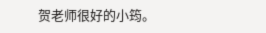贺老师很好的小筠。